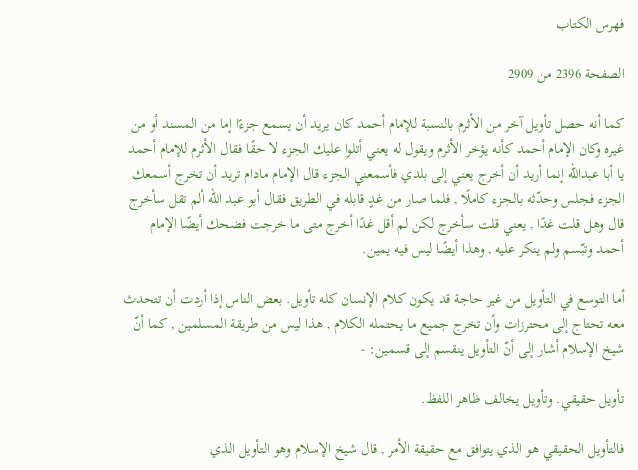فهرس الكتاب

الصفحة 2396 من 2909

كما أنه حصل تأويل آخر من الأثرم بالنسبة للإمام أحمد كان يريد أن يسمع جزءًا إما من المسند أو من غيره وكان الإمام أحمد كأنه يؤخر الأثرم ويقول له يعني أتلوا عليك الجزء لا حقًا فقال الأثرم للإمام أحمد يا أبا عبدالله إنما أريد أن أخرج يعني إلى بلدي فأسمعني الجزء قال الإمام مادام تريد أن تخرج أسمعك الجزء فجلس وحدّثه بالجزء كاملًا , فلما صار من غدٍ قابله في الطريق فقال أبو عبد الله ألم تقل سأخرج قال وهل قلت غدًا , يعني قلت سأخرج لكن لم أقل غدًا أخرج متى ما خرجت فضحك أيضًا الإمام أحمد وتبّسم ولم ينكر عليه , وهذا أيضًا ليس فيه يمين.

أما التوسع في التأويل من غير حاجة قد يكون كلام الإنسان كله تأويل. بعض الناس إذا أردت أن تتحدث معه تحتاج إلى محترزات وأن تخرج جميع ما يحتمله الكلام , هذا ليس من طريقة المسلمين , كما أنّ شيخ الإسلام أشار إلى أنّ التأويل ينقسم إلى قسمين: -

تأويل حقيقي. وتأويل يخالف ظاهر اللفظ.

فالتأويل الحقيقي هو الذي يتوافق مع حقيقة الأمر , قال شيخ الإسلام وهو التأويل الذي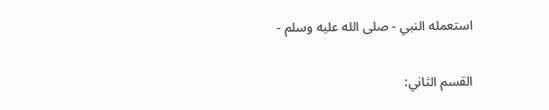استعمله النبي - صلى الله عليه وسلم -

القسم الثاني: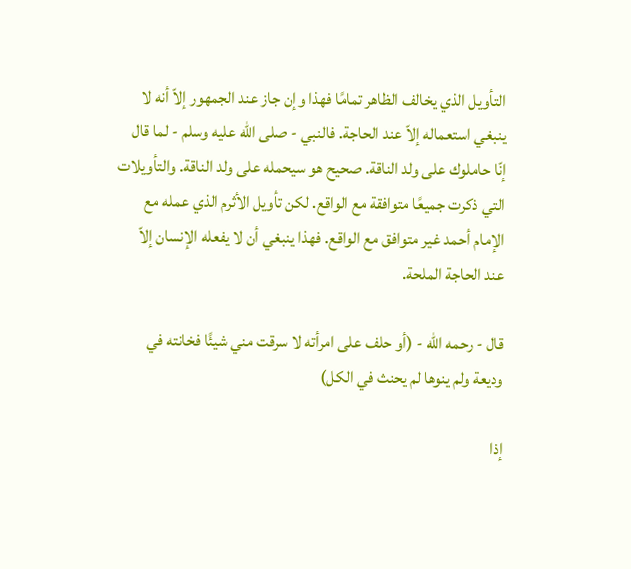التأويل الذي يخالف الظاهر تمامًا فهذا وإن جاز عند الجمهور إلاّ أنه لا ينبغي استعماله إلاّ عند الحاجة. فالنبي - صلى الله عليه وسلم - لما قال إنّا حاملوك على ولد الناقة. صحيح هو سيحمله على ولد الناقة. والتأويلات التي ذكرت جميعًا متوافقة مع الواقع. لكن تأويل الأثرم الذي عمله مع الإمام أحمد غير متوافق مع الواقع. فهذا ينبغي أن لا يفعله الإنسان إلاّ عند الحاجة الملحة.

قال - رحمه الله - (أو حلف على امرأته لا سرقت مني شيئًا فخانته في وديعة ولم ينوها لم يحنث في الكل)

إذا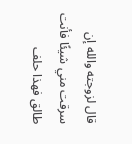قال لزوجته والله إن سرقت مني شيئًا فأنت طالق فهذا حلف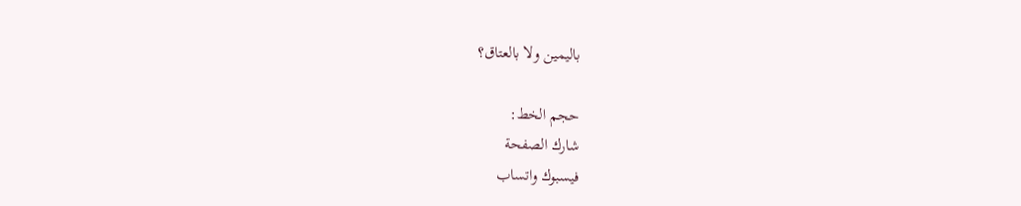باليمين ولا بالعتاق؟

حجم الخط:
شارك الصفحة
فيسبوك واتساب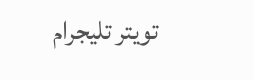تويتر تليجرام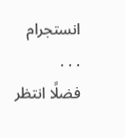انستجرام
. . .
فضلًا انتظر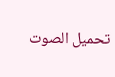تحميل الصوت